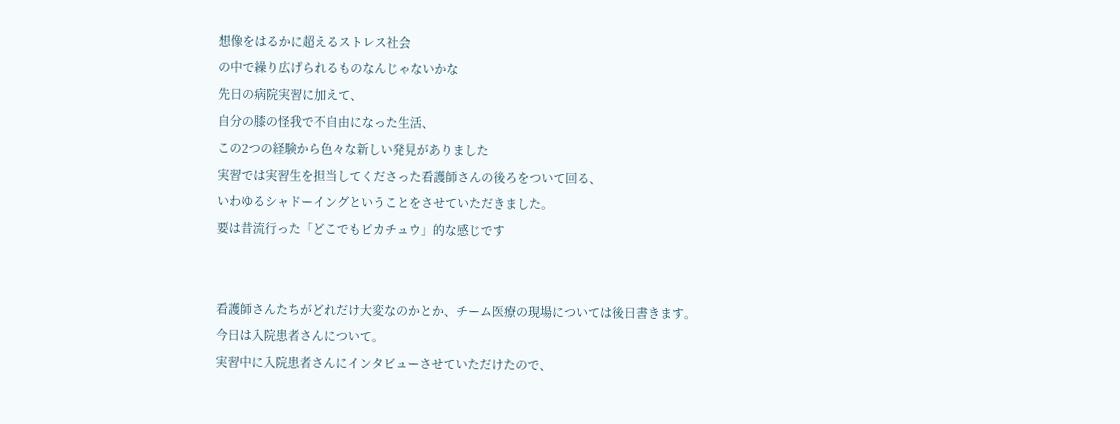想像をはるかに超えるストレス社会
の中で繰り広げられるものなんじゃないかな
先日の病院実習に加えて、
自分の膝の怪我で不自由になった生活、
この2つの経験から色々な新しい発見がありました
実習では実習生を担当してくださった看護師さんの後ろをついて回る、
いわゆるシャドーイングということをさせていただきました。
要は昔流行った「どこでもピカチュウ」的な感じです


看護師さんたちがどれだけ大変なのかとか、チーム医療の現場については後日書きます。
今日は入院患者さんについて。
実習中に入院患者さんにインタビューさせていただけたので、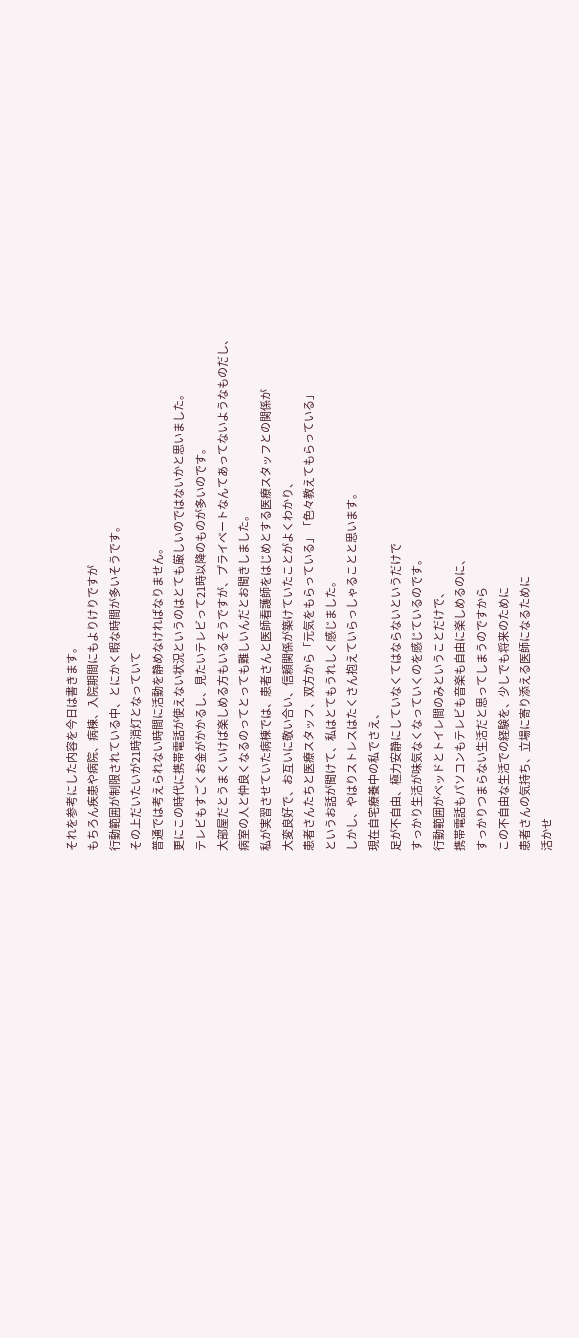それを参考にした内容を今日は書きます。
もちろん疾患や病院、病棟、入院期間にもよりけりですが
行動範囲が制限されている中、とにかく暇な時間が多いそうです。
その上だいたいが21時消灯となっていて
普通では考えられない時間に活動を静めなければなりません。
更にこの時代に携帯電話が使えない状況というのはとても厳しいのではないかと思いました。
テレビもすごくお金がかかるし、見たいテレビって21時以降のものが多いのです。
大部屋だとうまくいけば楽しめる方もいるそうですが、プライベートなんてあってないようなものだし、
病室の人と仲良くなるのってとっても難しいんだとお聞きしました。
私が実習させていた病棟では、患者さんと医師看護師をはじめとする医療スタッフとの関係が
大変良好で、お互いに敬い合い、信頼関係が築けていたことがよくわかり、
患者さんたちと医療スタッフ、双方から「元気をもらっている」「色々教えてもらっている」
というお話が聞けて、私はとてもうれしく感じました。
しかし、やはりストレスはたくさん抱えていらっしゃることと思います。
現在自宅療養中の私でさえ、
足が不自由、極力安静にしていなくてはならないというだけで
すっかり生活が味気なくなっていくのを感じているのです。
行動範囲がベッドとトイレ間のみということだけで、
携帯電話もパソコンもテレビも音楽も自由に楽しめるのに、
すっかりつまらない生活だと思ってしまうのですから
この不自由な生活での経験を、少しでも将来のために
患者さんの気持ち、立場に寄り添える医師になるために
活かせ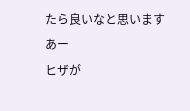たら良いなと思います
あー
ヒザが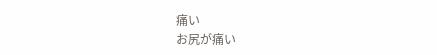痛い
お尻が痛い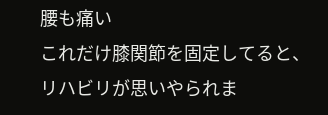腰も痛い
これだけ膝関節を固定してると、
リハビリが思いやられま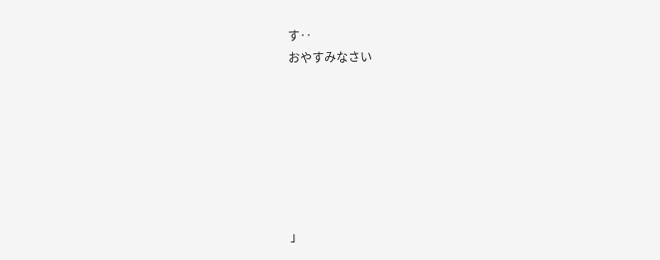す‥
おやすみなさい







」